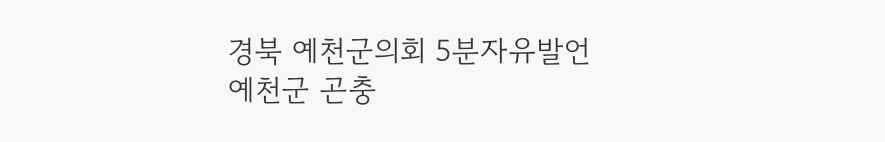경북 예천군의회 5분자유발언
예천군 곤충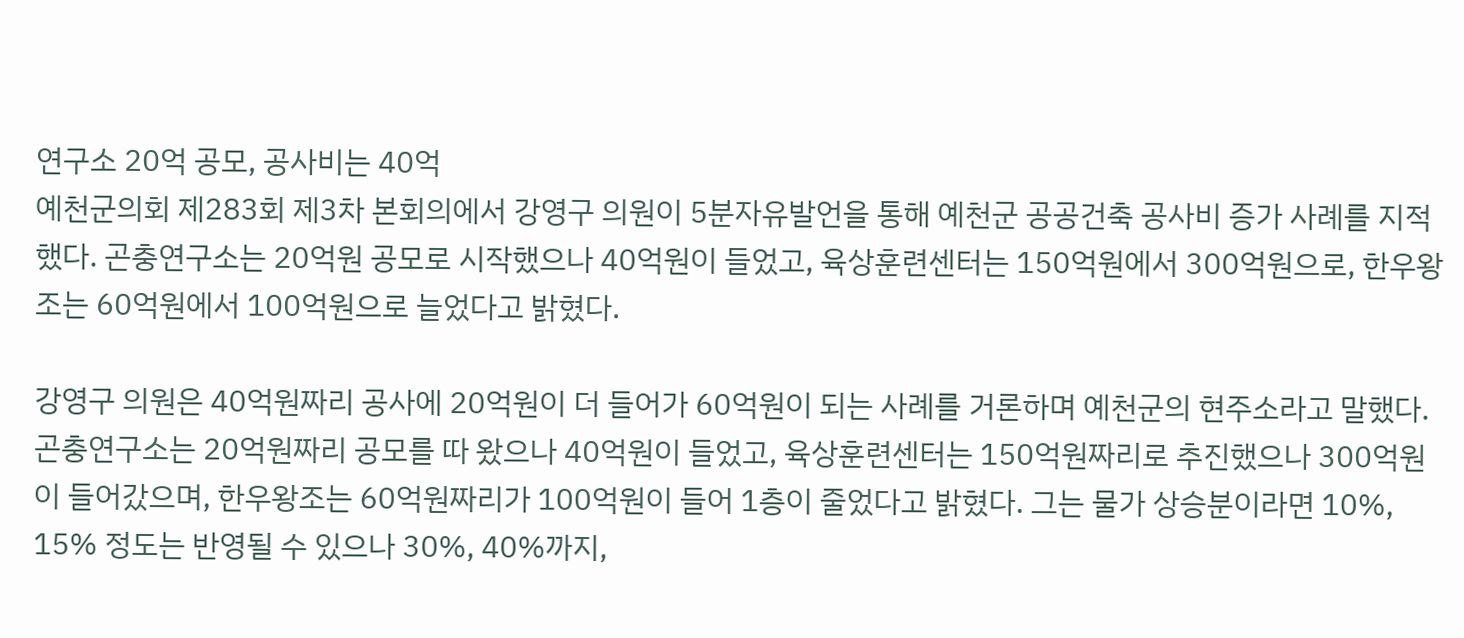연구소 20억 공모, 공사비는 40억
예천군의회 제283회 제3차 본회의에서 강영구 의원이 5분자유발언을 통해 예천군 공공건축 공사비 증가 사례를 지적했다. 곤충연구소는 20억원 공모로 시작했으나 40억원이 들었고, 육상훈련센터는 150억원에서 300억원으로, 한우왕조는 60억원에서 100억원으로 늘었다고 밝혔다.

강영구 의원은 40억원짜리 공사에 20억원이 더 들어가 60억원이 되는 사례를 거론하며 예천군의 현주소라고 말했다. 곤충연구소는 20억원짜리 공모를 따 왔으나 40억원이 들었고, 육상훈련센터는 150억원짜리로 추진했으나 300억원이 들어갔으며, 한우왕조는 60억원짜리가 100억원이 들어 1층이 줄었다고 밝혔다. 그는 물가 상승분이라면 10%, 15% 정도는 반영될 수 있으나 30%, 40%까지,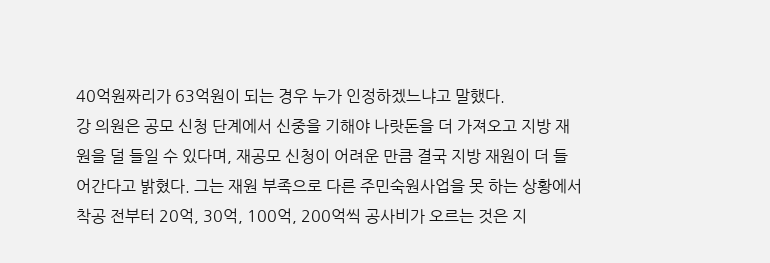40억원짜리가 63억원이 되는 경우 누가 인정하겠느냐고 말했다.
강 의원은 공모 신청 단계에서 신중을 기해야 나랏돈을 더 가져오고 지방 재원을 덜 들일 수 있다며, 재공모 신청이 어려운 만큼 결국 지방 재원이 더 들어간다고 밝혔다. 그는 재원 부족으로 다른 주민숙원사업을 못 하는 상황에서 착공 전부터 20억, 30억, 100억, 200억씩 공사비가 오르는 것은 지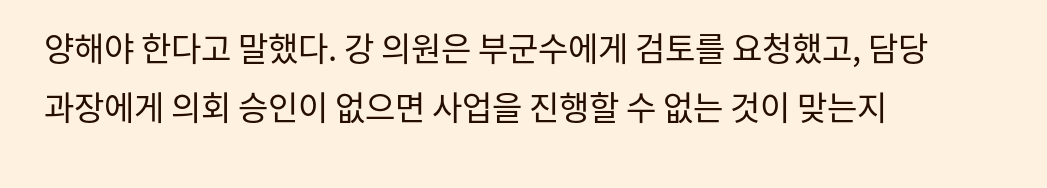양해야 한다고 말했다. 강 의원은 부군수에게 검토를 요청했고, 담당 과장에게 의회 승인이 없으면 사업을 진행할 수 없는 것이 맞는지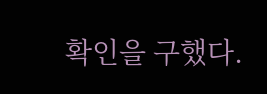확인을 구했다.